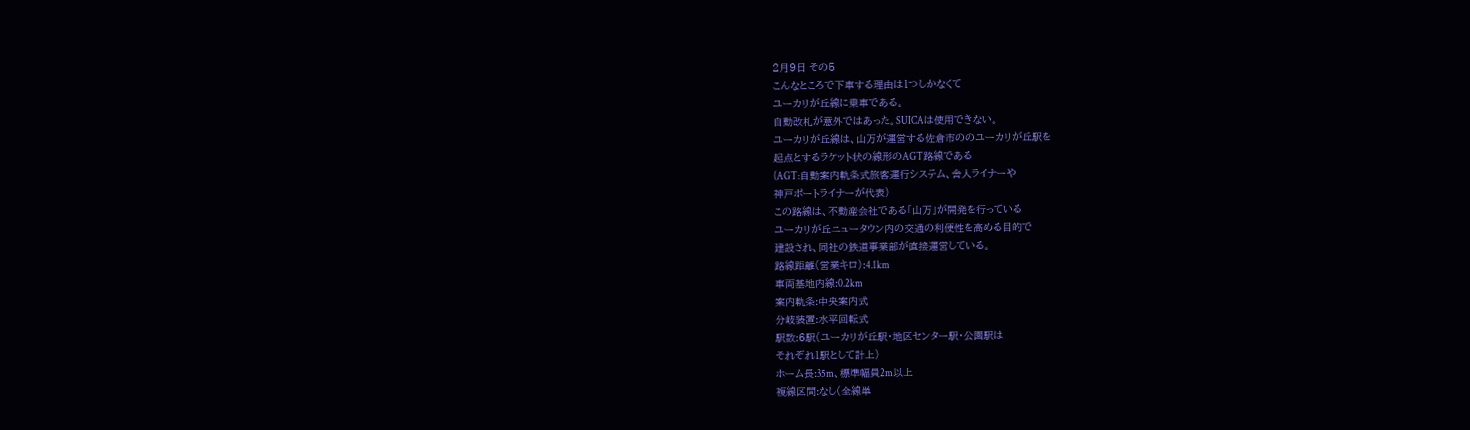2月9日 その5
こんなところで下車する理由は1つしかなくて
ユーカリが丘線に乗車である。
自動改札が意外ではあった。SUICAは使用できない。
ユーカリが丘線は、山万が運営する佐倉市ののユーカリが丘駅を
起点とするラケット状の線形のAGT路線である
(AGT:自動案内軌条式旅客運行システム、舎人ライナーや
神戸ポートライナーが代表)
この路線は、不動産会社である「山万」が開発を行っている
ユーカリが丘ニュータウン内の交通の利便性を高める目的で
建設され、同社の鉄道事業部が直接運営している。
路線距離(営業キロ):4.1km
車両基地内線:0.2km
案内軌条:中央案内式
分岐装置:水平回転式
駅数:6駅(ユーカリが丘駅・地区センター駅・公園駅は
それぞれ1駅として計上)
ホーム長:35m、標準幅員2m以上
複線区間:なし(全線単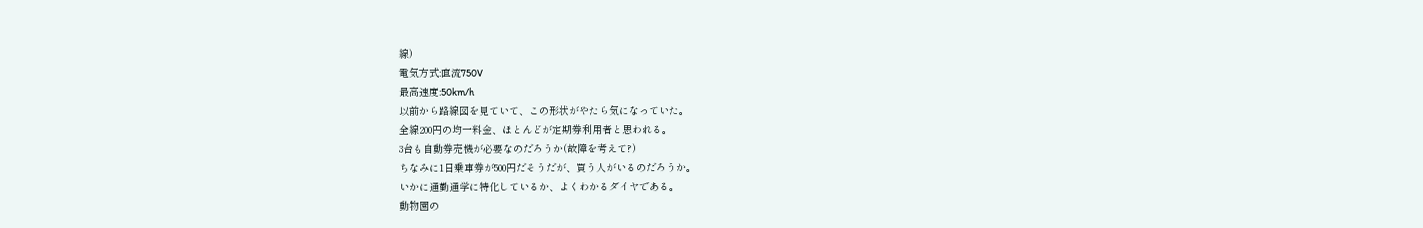線)
電気方式:直流750V
最高速度:50km/h
以前から路線図を見ていて、この形状がやたら気になっていた。
全線200円の均一料金、ほとんどが定期券利用者と思われる。
3台も自動券売機が必要なのだろうか(故障を考えて?)
ちなみに1日乗車券が500円だそうだが、買う人がいるのだろうか。
いかに通勤通学に特化しているか、よくわかるダイヤである。
動物園の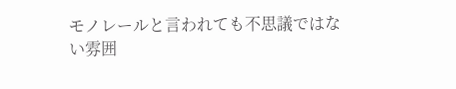モノレールと言われても不思議ではない雰囲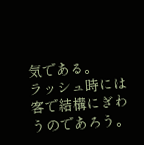気である。
ラッシュ時には客で結構にぎわうのであろう。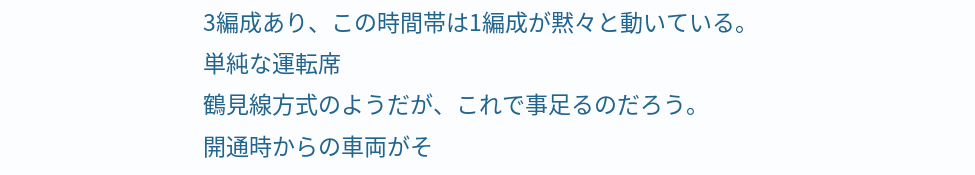3編成あり、この時間帯は1編成が黙々と動いている。
単純な運転席
鶴見線方式のようだが、これで事足るのだろう。
開通時からの車両がそ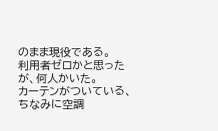のまま現役である。
利用者ゼロかと思ったが、何人かいた。
カーテンがついている、ちなみに空調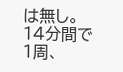は無し。
14分間で1周、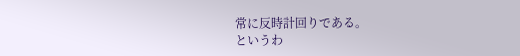常に反時計回りである。
というわ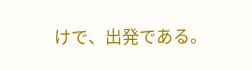けで、出発である。